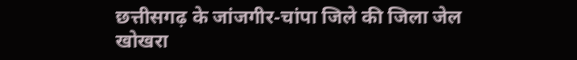छत्तीसगढ़ के जांजगीर-चांपा जिले की जिला जेल खोखरा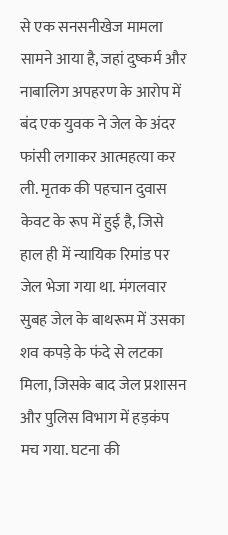से एक सनसनीखेज मामला सामने आया है, जहां दुष्कर्म और नाबालिग अपहरण के आरोप में बंद एक युवक ने जेल के अंदर फांसी लगाकर आत्महत्या कर ली. मृतक की पहचान दुवास केवट के रूप में हुई है, जिसे हाल ही में न्यायिक रिमांड पर जेल भेजा गया था. मंगलवार सुबह जेल के बाथरूम में उसका शव कपड़े के फंदे से लटका मिला, जिसके बाद जेल प्रशासन और पुलिस विभाग में हड़कंप मच गया. घटना की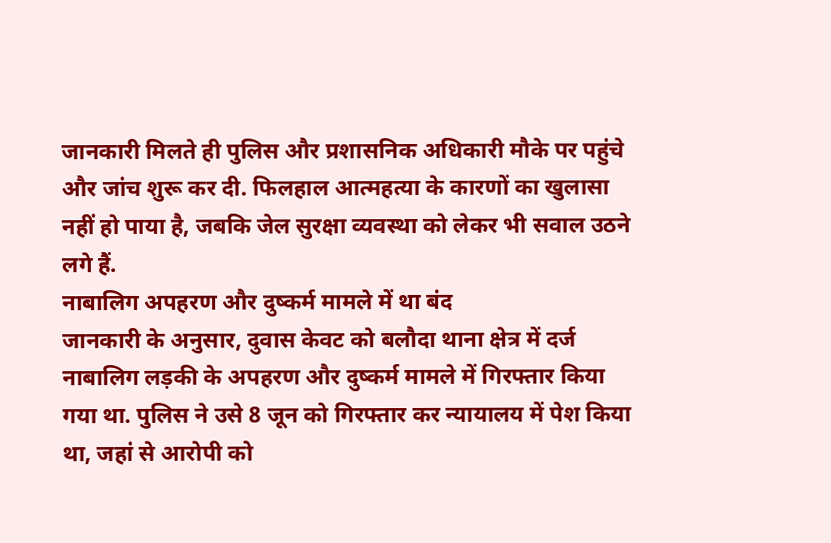जानकारी मिलते ही पुलिस और प्रशासनिक अधिकारी मौके पर पहुंचे और जांच शुरू कर दी. फिलहाल आत्महत्या के कारणों का खुलासा नहीं हो पाया है, जबकि जेल सुरक्षा व्यवस्था को लेकर भी सवाल उठने लगे हैं.
नाबालिग अपहरण और दुष्कर्म मामले में था बंद
जानकारी के अनुसार, दुवास केवट को बलौदा थाना क्षेत्र में दर्ज नाबालिग लड़की के अपहरण और दुष्कर्म मामले में गिरफ्तार किया गया था. पुलिस ने उसे 8 जून को गिरफ्तार कर न्यायालय में पेश किया था, जहां से आरोपी को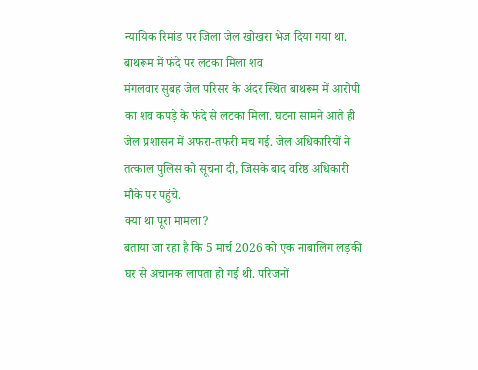न्यायिक रिमांड पर जिला जेल खोखरा भेज दिया गया था.
बाथरूम में फंदे पर लटका मिला शव
मंगलवार सुबह जेल परिसर के अंदर स्थित बाथरूम में आरोपी का शव कपड़े के फंदे से लटका मिला. घटना सामने आते ही जेल प्रशासन में अफरा-तफरी मच गई. जेल अधिकारियों ने तत्काल पुलिस को सूचना दी, जिसके बाद वरिष्ठ अधिकारी मौके पर पहुंचे.
क्या था पूरा मामला?
बताया जा रहा है कि 5 मार्च 2026 को एक नाबालिग लड़की घर से अचानक लापता हो गई थी. परिजनों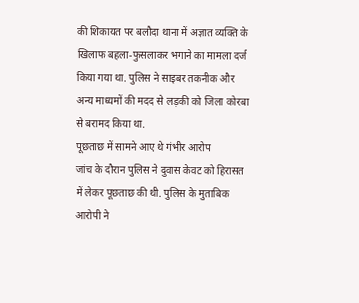की शिकायत पर बलौदा थाना में अज्ञात व्यक्ति के खिलाफ बहला-फुसलाकर भगाने का मामला दर्ज किया गया था. पुलिस ने साइबर तकनीक और अन्य माध्यमों की मदद से लड़की को जिला कोरबा से बरामद किया था.
पूछताछ में सामने आए थे गंभीर आरोप
जांच के दौरान पुलिस ने दुवास केवट को हिरासत में लेकर पूछताछ की थी. पुलिस के मुताबिक आरोपी ने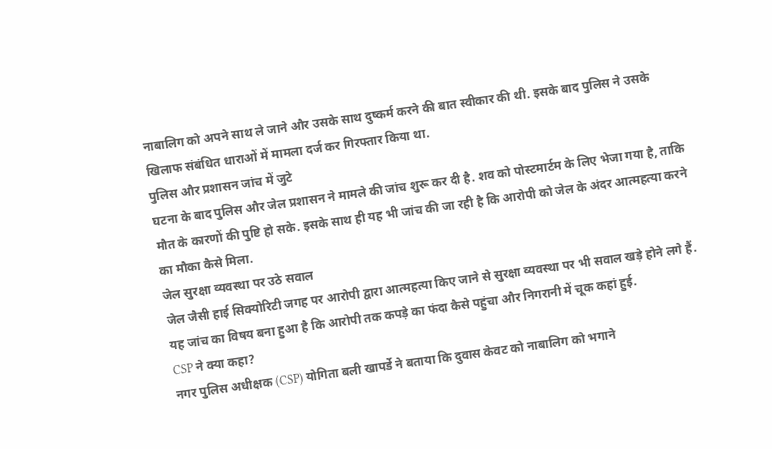नाबालिग को अपने साथ ले जाने और उसके साथ दुष्कर्म करने की बात स्वीकार की थी. इसके बाद पुलिस ने उसके खिलाफ संबंधित धाराओं में मामला दर्ज कर गिरफ्तार किया था.
पुलिस और प्रशासन जांच में जुटे
घटना के बाद पुलिस और जेल प्रशासन ने मामले की जांच शुरू कर दी है. शव को पोस्टमार्टम के लिए भेजा गया है, ताकि मौत के कारणों की पुष्टि हो सके. इसके साथ ही यह भी जांच की जा रही है कि आरोपी को जेल के अंदर आत्महत्या करने का मौका कैसे मिला.
जेल सुरक्षा व्यवस्था पर उठे सवाल
जेल जैसी हाई सिक्योरिटी जगह पर आरोपी द्वारा आत्महत्या किए जाने से सुरक्षा व्यवस्था पर भी सवाल खड़े होने लगे हैं. यह जांच का विषय बना हुआ है कि आरोपी तक कपड़े का फंदा कैसे पहुंचा और निगरानी में चूक कहां हुई.
CSP ने क्या कहा?
नगर पुलिस अधीक्षक (CSP) योगिता बली खापर्डे ने बताया कि दुवास केवट को नाबालिग को भगाने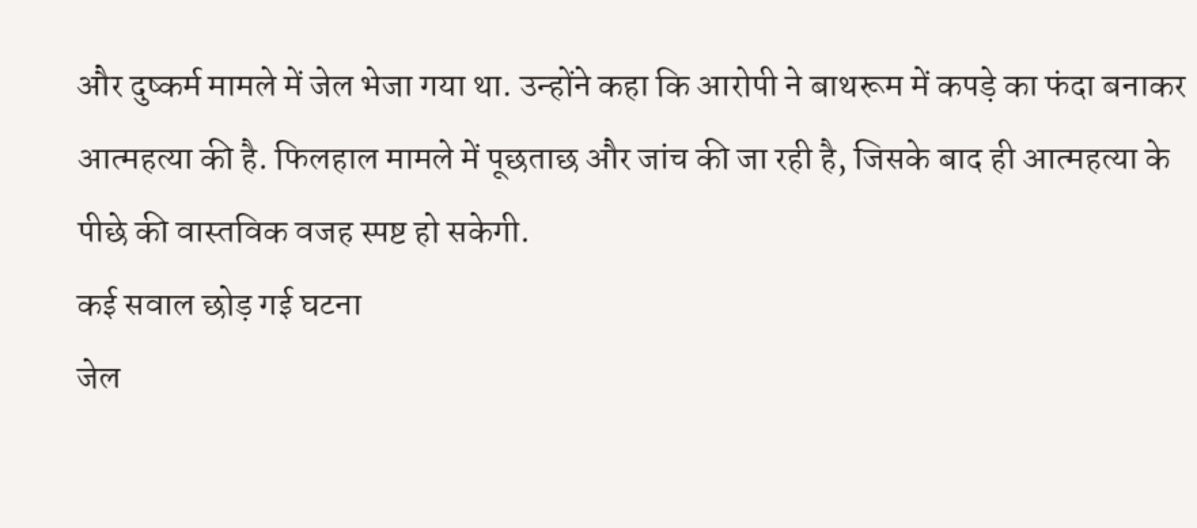और दुष्कर्म मामले में जेल भेजा गया था. उन्होंने कहा कि आरोपी ने बाथरूम में कपड़े का फंदा बनाकर आत्महत्या की है. फिलहाल मामले में पूछताछ और जांच की जा रही है, जिसके बाद ही आत्महत्या के पीछे की वास्तविक वजह स्पष्ट हो सकेगी.
कई सवाल छोड़ गई घटना
जेल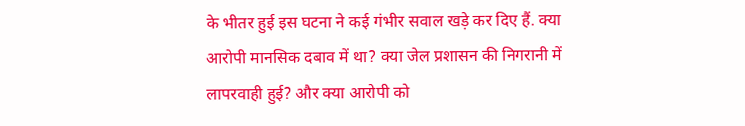के भीतर हुई इस घटना ने कई गंभीर सवाल खड़े कर दिए हैं. क्या आरोपी मानसिक दबाव में था? क्या जेल प्रशासन की निगरानी में लापरवाही हुई? और क्या आरोपी को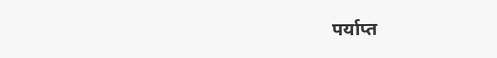पर्याप्त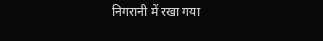निगरानी में रखा गया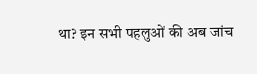था? इन सभी पहलुओं की अब जांच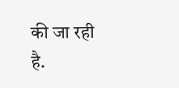की जा रही है.